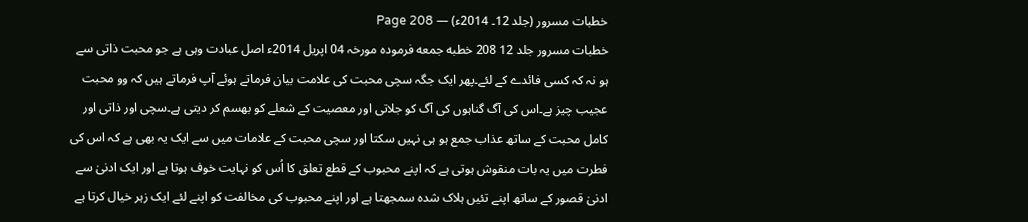خطبات مسرور (جلد 12۔ 2014ء) — Page 208
خطبات مسرور جلد 12 208 خطبه جمعه فرمودہ مورخہ 04 اپریل 2014ء اصل عبادت وہی ہے جو محبت ذاتی سے ہو نہ کہ کسی فائدے کے لئے۔پھر ایک جگہ سچی محبت کی علامت بیان فرماتے ہوئے آپ فرماتے ہیں کہ وو محبت عجیب چیز ہے۔اس کی آگ گناہوں کی آگ کو جلاتی اور معصیت کے شعلے کو بھسم کر دیتی ہے۔سچی اور ذاتی اور کامل محبت کے ساتھ عذاب جمع ہو ہی نہیں سکتا اور سچی محبت کے علامات میں سے ایک یہ بھی ہے کہ اس کی فطرت میں یہ بات منقوش ہوتی ہے کہ اپنے محبوب کے قطع تعلق کا اُس کو نہایت خوف ہوتا ہے اور ایک ادنیٰ سے ادنیٰ قصور کے ساتھ اپنے تئیں ہلاک شدہ سمجھتا ہے اور اپنے محبوب کی مخالفت کو اپنے لئے ایک زہر خیال کرتا ہے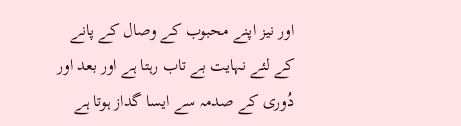اور نیز اپنے محبوب کے وصال کے پانے کے لئے نہایت بے تاب رہتا ہے اور بعد اور دُوری کے صدمہ سے ایسا گداز ہوتا ہے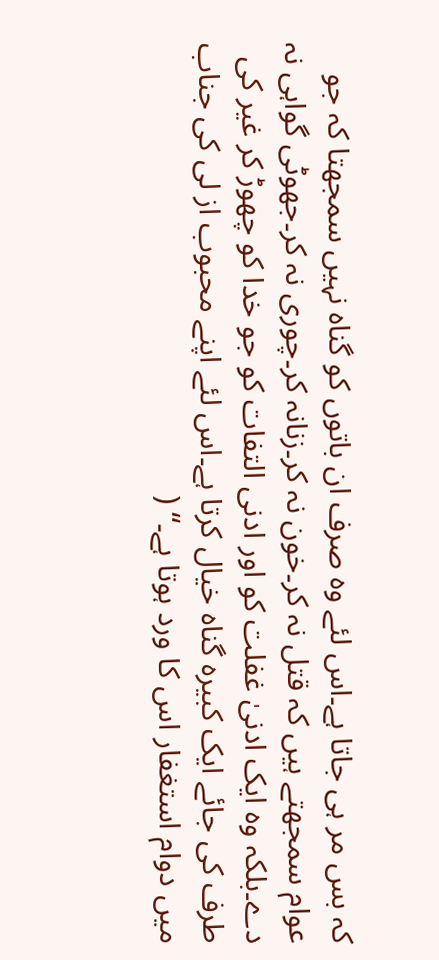کہ بس مر ہی جاتا ہے۔اس لئے وہ صرف ان باتوں کو گناہ نہیں سمجھتا کہ جو عوام سمجھتے ہیں کہ قتل نہ کر۔خون نہ کر۔زنانہ کر۔چوری نہ کر۔جھوٹی گواہی نہ دے۔بلکہ وہ ایک ادنیٰ غفلت کو اور ادنی التفات کو جو خدا کو چھوڑ کر غیر کی طرف کی جائے ایک کبیرہ گناہ خیال کرتا ہے۔اس لئے اپنے محبوب از لی کی جناب میں دوام استغفار اس کا ورد ہوتا ہے۔“ (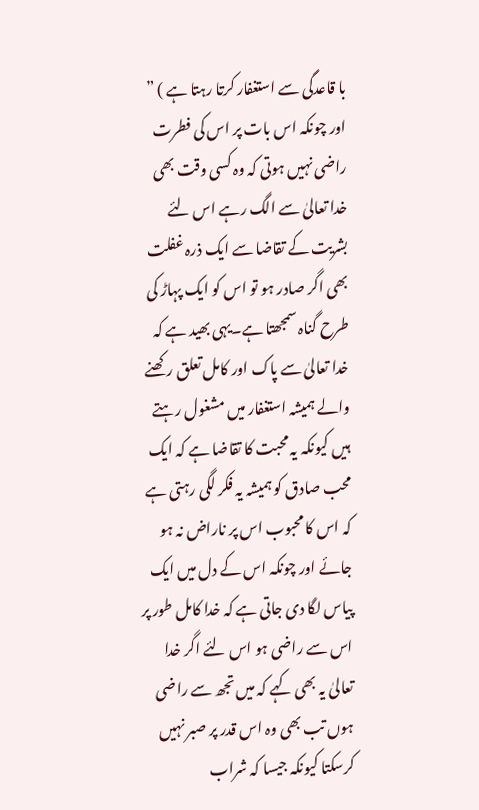با قاعدگی سے استغفار کرتا رہتا ہے ) ” اور چونکہ اس بات پر اس کی فطرت راضی نہیں ہوتی کہ وہ کسی وقت بھی خدا تعالیٰ سے الگ رہے اس لئے بشریت کے تقاضا سے ایک ذرہ غفلت بھی اگر صادر ہو تو اس کو ایک پہاڑ کی طرح گناہ سمجھتا ہے۔یہی بھید ہے کہ خدا تعالیٰ سے پاک اور کامل تعلق رکھنے والے ہمیشہ استغفار میں مشغول رہتے ہیں کیونکہ یہ محبت کا تقاضا ہے کہ ایک محب صادق کو ہمیشہ یہ فکر لگی رہتی ہے کہ اس کا محبوب اس پر ناراض نہ ہو جائے اور چونکہ اس کے دل میں ایک پیاس لگا دی جاتی ہے کہ خدا کامل طور پر اس سے راضی ہو اس لئے اگر خدا تعالیٰ یہ بھی کہے کہ میں تجھ سے راضی ہوں تب بھی وہ اس قدر پر صبر نہیں کرسکتا کیونکہ جیسا کہ شراب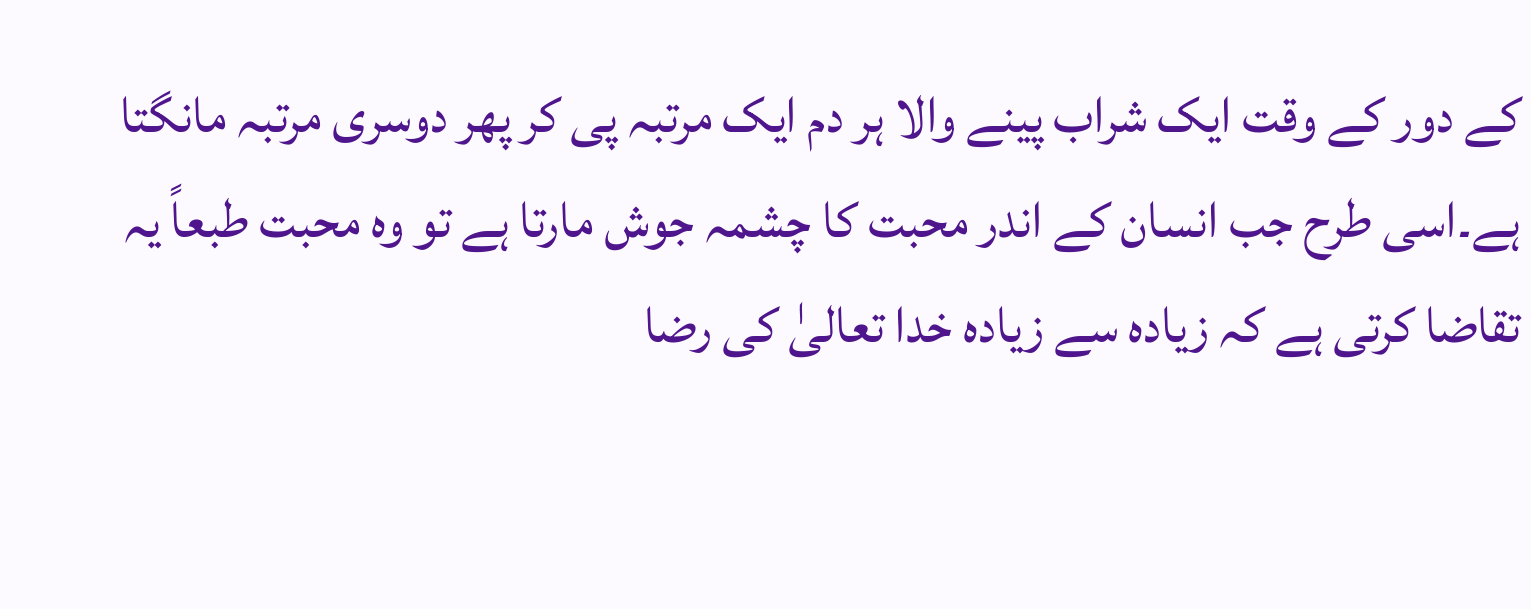کے دور کے وقت ایک شراب پینے والا ہر دم ایک مرتبہ پی کر پھر دوسری مرتبہ مانگتا ہے۔اسی طرح جب انسان کے اندر محبت کا چشمہ جوش مارتا ہے تو وہ محبت طبعاً یہ تقاضا کرتی ہے کہ زیادہ سے زیادہ خدا تعالیٰ کی رضا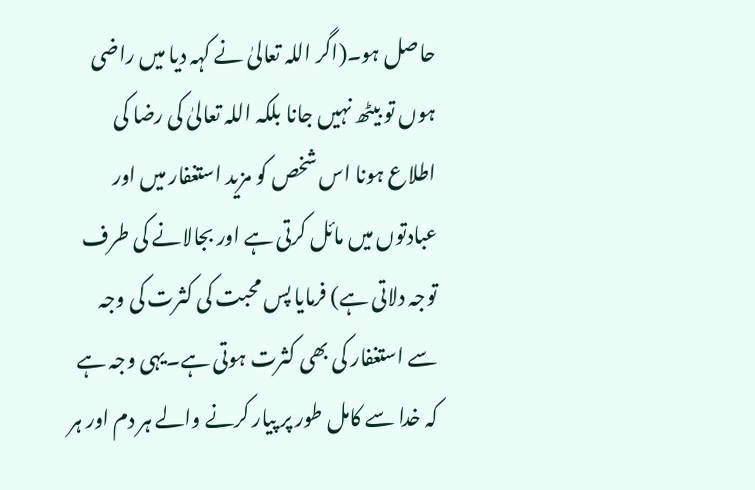حاصل ہو۔(اگر اللہ تعالیٰ نے کہہ دیا میں راضی ہوں تو بیٹھ نہیں جانا بلکہ اللہ تعالیٰ کی رضا کی اطلاع ہونا اس شخص کو مزید استغفار میں اور عبادتوں میں مائل کرتی ہے اور بجالانے کی طرف توجہ دلاتی ہے) فرمایا پس محبت کی کثرت کی وجہ سے استغفار کی بھی کثرت ہوتی ہے۔یہی وجہ ہے کہ خدا سے کامل طور پر پیار کرنے والے ہر دم اور ہر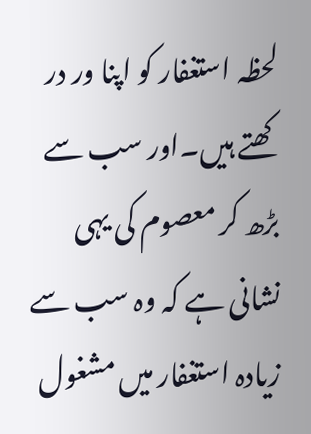لحظہ استغفار کو اپنا ور در کھتے ہیں۔اور سب سے بڑھ کر معصوم کی یہی نشانی ہے کہ وہ سب سے زیادہ استغفار میں مشغول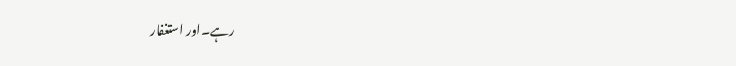رہے۔اور استغفار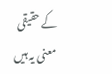کے حقیقی معنی یہ ہیں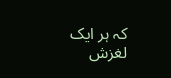کہ ہر ایک لغزش